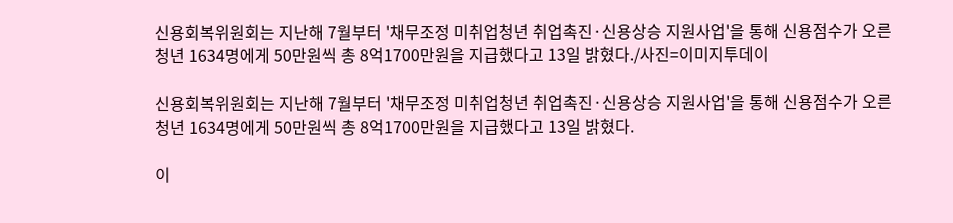신용회복위원회는 지난해 7월부터 '채무조정 미취업청년 취업촉진·신용상승 지원사업'을 통해 신용점수가 오른 청년 1634명에게 50만원씩 총 8억1700만원을 지급했다고 13일 밝혔다./사진=이미지투데이

신용회복위원회는 지난해 7월부터 '채무조정 미취업청년 취업촉진·신용상승 지원사업'을 통해 신용점수가 오른 청년 1634명에게 50만원씩 총 8억1700만원을 지급했다고 13일 밝혔다.

이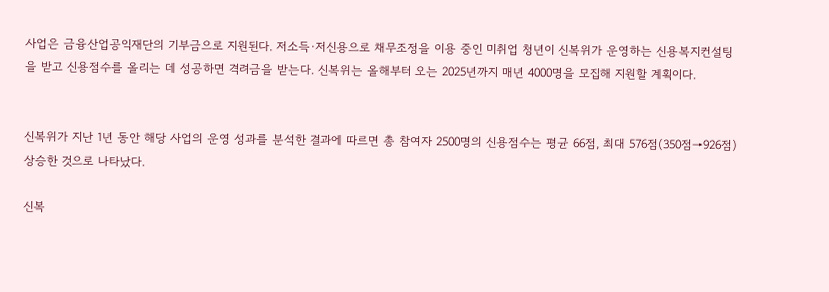사업은 금융산업공익재단의 기부금으로 지원된다. 저소득·저신용으로 채무조정을 이용 중인 미취업 청년이 신복위가 운영하는 신용복지컨설팅을 받고 신용점수를 올리는 데 성공하면 격려금을 받는다. 신복위는 올해부터 오는 2025년까지 매년 4000명을 모집해 지원할 계획이다.


신복위가 지난 1년 동안 해당 사업의 운영 성과를 분석한 결과에 따르면 총 참여자 2500명의 신용점수는 평균 66점, 최대 576점(350점→926점) 상승한 것으로 나타났다.

신복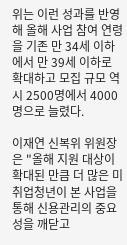위는 이런 성과를 반영해 올해 사업 참여 연령을 기존 만 34세 이하에서 만 39세 이하로 확대하고 모집 규모 역시 2500명에서 4000명으로 늘렸다.

이재연 신복위 위원장은 "올해 지원 대상이 확대된 만큼 더 많은 미취업청년이 본 사업을 통해 신용관리의 중요성을 깨닫고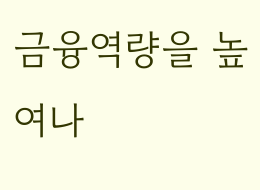금융역량을 높여나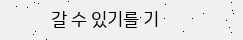갈 수 있기를 기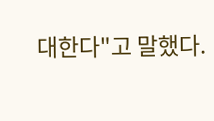대한다"고 말했다.